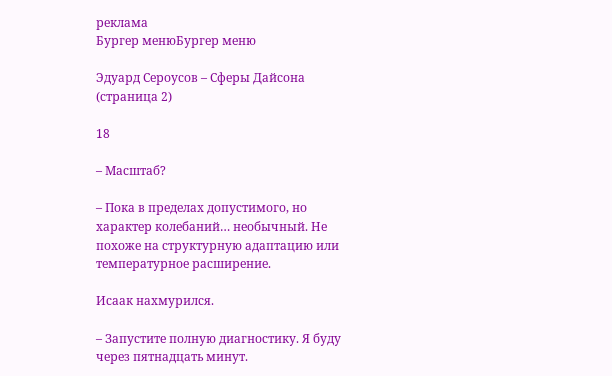реклама
Бургер менюБургер меню

Эдуард Сероусов – Сферы Дайсона (страница 2)

18

– Масштаб?

– Пока в пределах допустимого, но характер колебаний… необычный. Не похоже на структурную адаптацию или температурное расширение.

Исаак нахмурился.

– Запустите полную диагностику. Я буду через пятнадцать минут.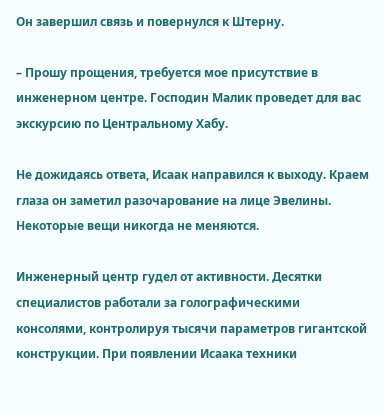Он завершил связь и повернулся к Штерну.

– Прошу прощения, требуется мое присутствие в инженерном центре. Господин Малик проведет для вас экскурсию по Центральному Хабу.

Не дожидаясь ответа, Исаак направился к выходу. Краем глаза он заметил разочарование на лице Эвелины. Некоторые вещи никогда не меняются.

Инженерный центр гудел от активности. Десятки специалистов работали за голографическими консолями, контролируя тысячи параметров гигантской конструкции. При появлении Исаака техники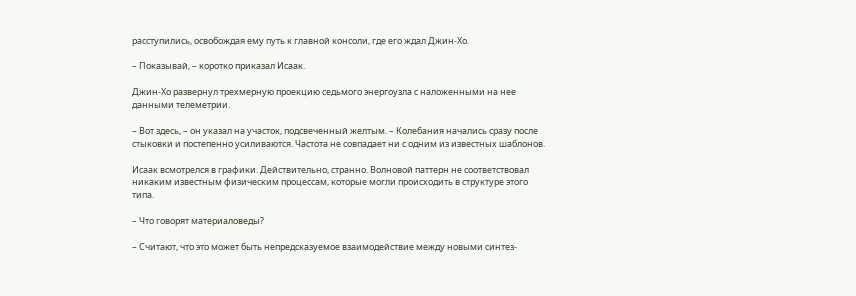расступились, освобождая ему путь к главной консоли, где его ждал Джин-Хо.

– Показывай, – коротко приказал Исаак.

Джин-Хо развернул трехмерную проекцию седьмого энергоузла с наложенными на нее данными телеметрии.

– Вот здесь, – он указал на участок, подсвеченный желтым. – Колебания начались сразу после стыковки и постепенно усиливаются. Частота не совпадает ни с одним из известных шаблонов.

Исаак всмотрелся в графики. Действительно, странно. Волновой паттерн не соответствовал никаким известным физическим процессам, которые могли происходить в структуре этого типа.

– Что говорят материаловеды?

– Считают, что это может быть непредсказуемое взаимодействие между новыми синтез-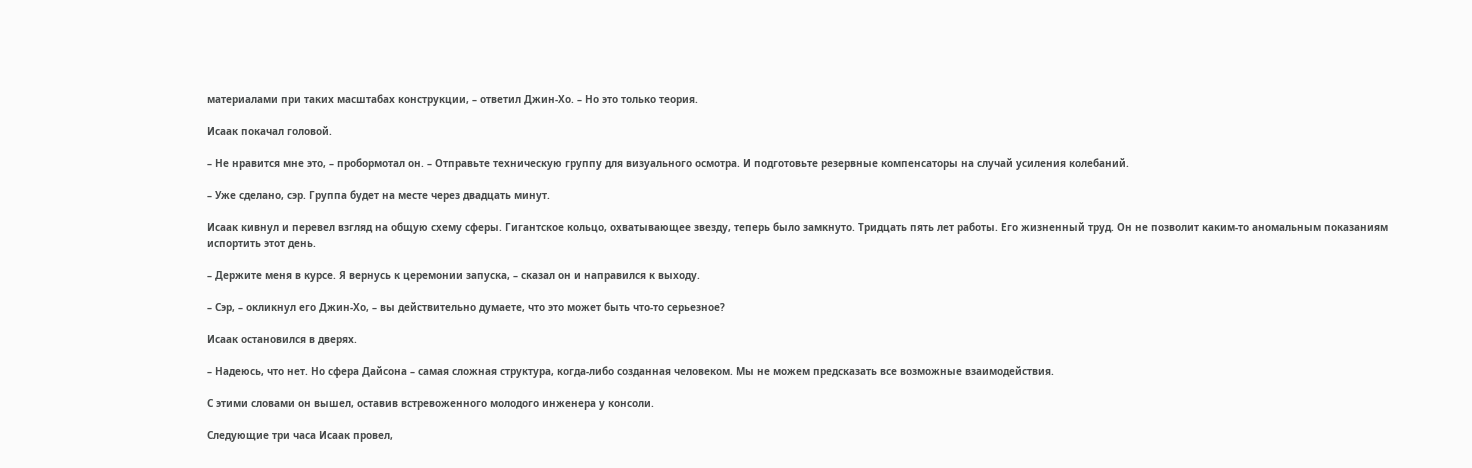материалами при таких масштабах конструкции, – ответил Джин-Хо. – Но это только теория.

Исаак покачал головой.

– Не нравится мне это, – пробормотал он. – Отправьте техническую группу для визуального осмотра. И подготовьте резервные компенсаторы на случай усиления колебаний.

– Уже сделано, сэр. Группа будет на месте через двадцать минут.

Исаак кивнул и перевел взгляд на общую схему сферы. Гигантское кольцо, охватывающее звезду, теперь было замкнуто. Тридцать пять лет работы. Его жизненный труд. Он не позволит каким-то аномальным показаниям испортить этот день.

– Держите меня в курсе. Я вернусь к церемонии запуска, – сказал он и направился к выходу.

– Сэр, – окликнул его Джин-Хо, – вы действительно думаете, что это может быть что-то серьезное?

Исаак остановился в дверях.

– Надеюсь, что нет. Но сфера Дайсона – самая сложная структура, когда-либо созданная человеком. Мы не можем предсказать все возможные взаимодействия.

С этими словами он вышел, оставив встревоженного молодого инженера у консоли.

Следующие три часа Исаак провел,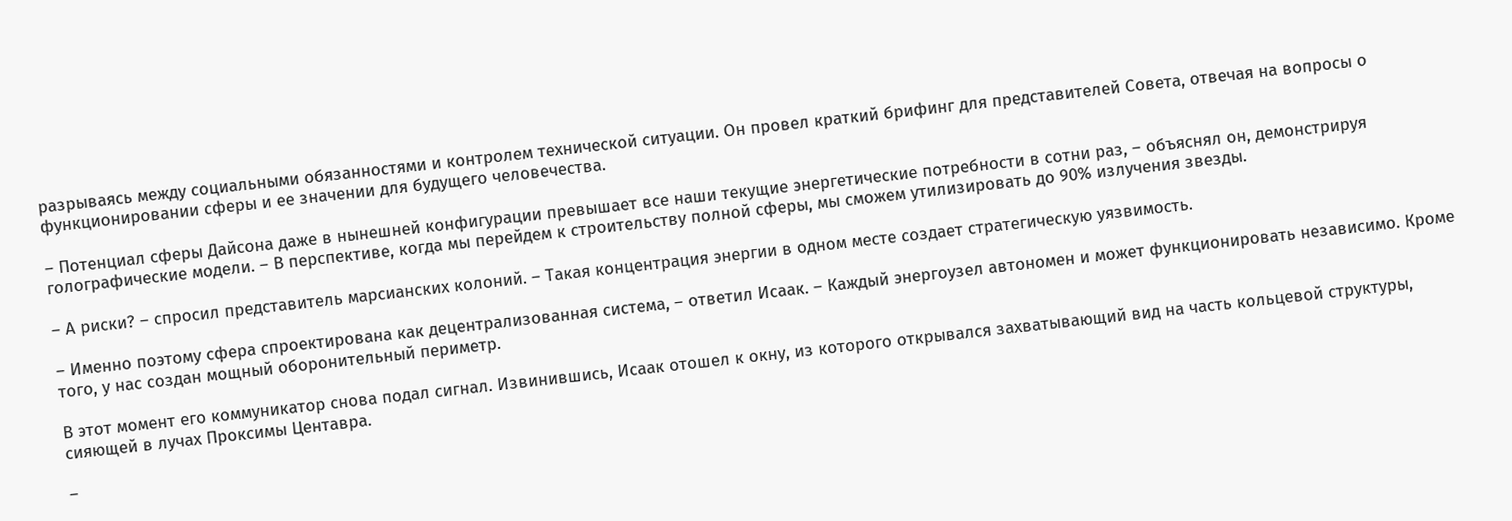разрываясь между социальными обязанностями и контролем технической ситуации. Он провел краткий брифинг для представителей Совета, отвечая на вопросы о функционировании сферы и ее значении для будущего человечества.

– Потенциал сферы Дайсона даже в нынешней конфигурации превышает все наши текущие энергетические потребности в сотни раз, – объяснял он, демонстрируя голографические модели. – В перспективе, когда мы перейдем к строительству полной сферы, мы сможем утилизировать до 90% излучения звезды.

– А риски? – спросил представитель марсианских колоний. – Такая концентрация энергии в одном месте создает стратегическую уязвимость.

– Именно поэтому сфера спроектирована как децентрализованная система, – ответил Исаак. – Каждый энергоузел автономен и может функционировать независимо. Кроме того, у нас создан мощный оборонительный периметр.

В этот момент его коммуникатор снова подал сигнал. Извинившись, Исаак отошел к окну, из которого открывался захватывающий вид на часть кольцевой структуры, сияющей в лучах Проксимы Центавра.

–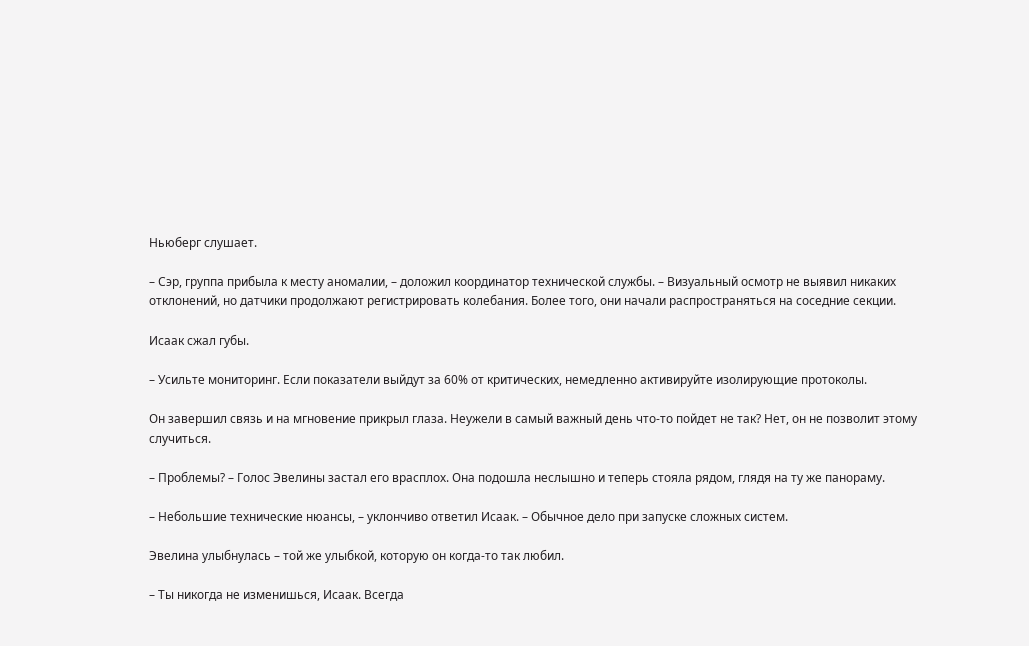Ньюберг слушает.

– Сэр, группа прибыла к месту аномалии, – доложил координатор технической службы. – Визуальный осмотр не выявил никаких отклонений, но датчики продолжают регистрировать колебания. Более того, они начали распространяться на соседние секции.

Исаак сжал губы.

– Усильте мониторинг. Если показатели выйдут за 60% от критических, немедленно активируйте изолирующие протоколы.

Он завершил связь и на мгновение прикрыл глаза. Неужели в самый важный день что-то пойдет не так? Нет, он не позволит этому случиться.

– Проблемы? – Голос Эвелины застал его врасплох. Она подошла неслышно и теперь стояла рядом, глядя на ту же панораму.

– Небольшие технические нюансы, – уклончиво ответил Исаак. – Обычное дело при запуске сложных систем.

Эвелина улыбнулась – той же улыбкой, которую он когда-то так любил.

– Ты никогда не изменишься, Исаак. Всегда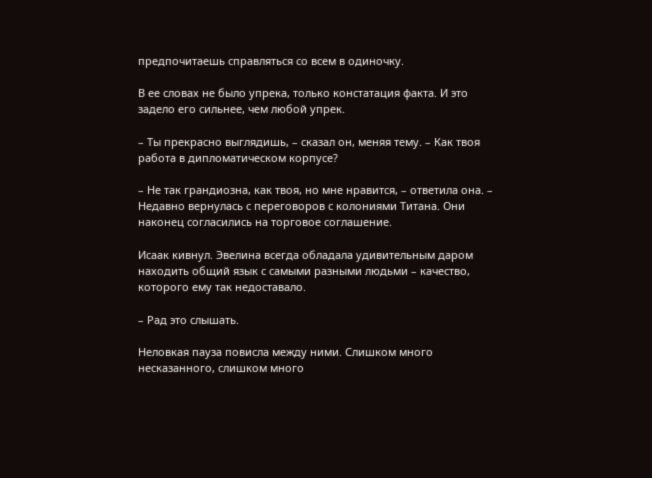предпочитаешь справляться со всем в одиночку.

В ее словах не было упрека, только констатация факта. И это задело его сильнее, чем любой упрек.

– Ты прекрасно выглядишь, – сказал он, меняя тему. – Как твоя работа в дипломатическом корпусе?

– Не так грандиозна, как твоя, но мне нравится, – ответила она. – Недавно вернулась с переговоров с колониями Титана. Они наконец согласились на торговое соглашение.

Исаак кивнул. Эвелина всегда обладала удивительным даром находить общий язык с самыми разными людьми – качество, которого ему так недоставало.

– Рад это слышать.

Неловкая пауза повисла между ними. Слишком много несказанного, слишком много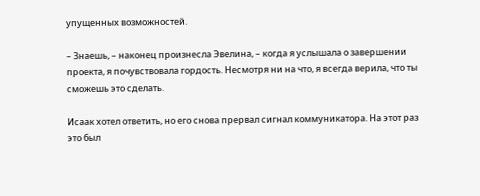упущенных возможностей.

– Знаешь, – наконец произнесла Эвелина, – когда я услышала о завершении проекта, я почувствовала гордость. Несмотря ни на что, я всегда верила, что ты сможешь это сделать.

Исаак хотел ответить, но его снова прервал сигнал коммуникатора. На этот раз это был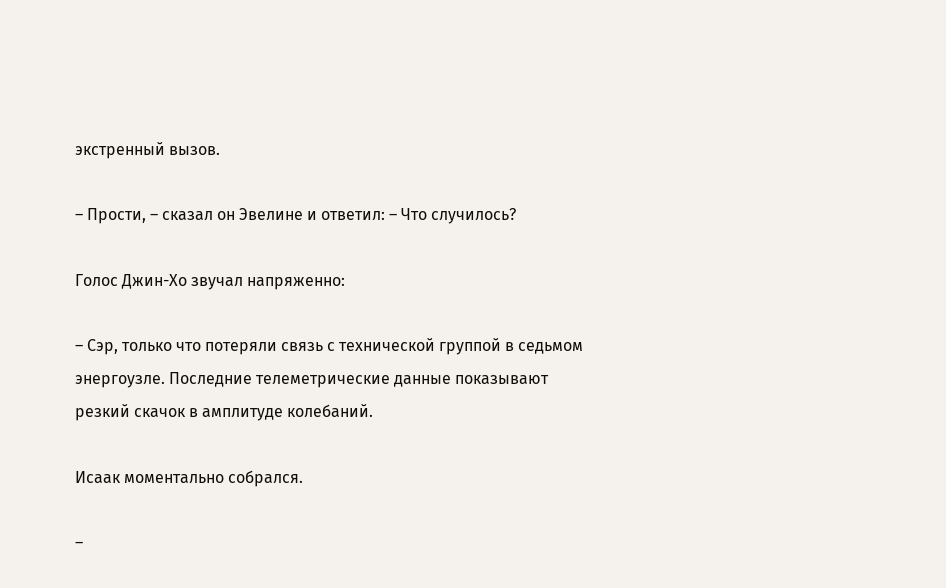экстренный вызов.

– Прости, – сказал он Эвелине и ответил: – Что случилось?

Голос Джин-Хо звучал напряженно:

– Сэр, только что потеряли связь с технической группой в седьмом энергоузле. Последние телеметрические данные показывают резкий скачок в амплитуде колебаний.

Исаак моментально собрался.

–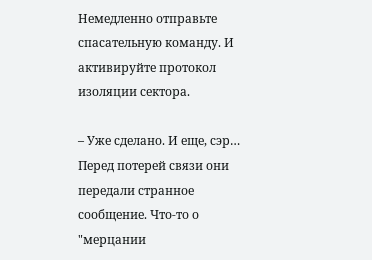Немедленно отправьте спасательную команду. И активируйте протокол изоляции сектора.

– Уже сделано. И еще, сэр… Перед потерей связи они передали странное сообщение. Что-то о "мерцании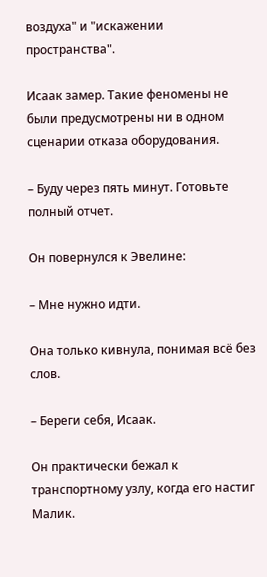воздуха" и "искажении пространства".

Исаак замер. Такие феномены не были предусмотрены ни в одном сценарии отказа оборудования.

– Буду через пять минут. Готовьте полный отчет.

Он повернулся к Эвелине:

– Мне нужно идти.

Она только кивнула, понимая всё без слов.

– Береги себя, Исаак.

Он практически бежал к транспортному узлу, когда его настиг Малик.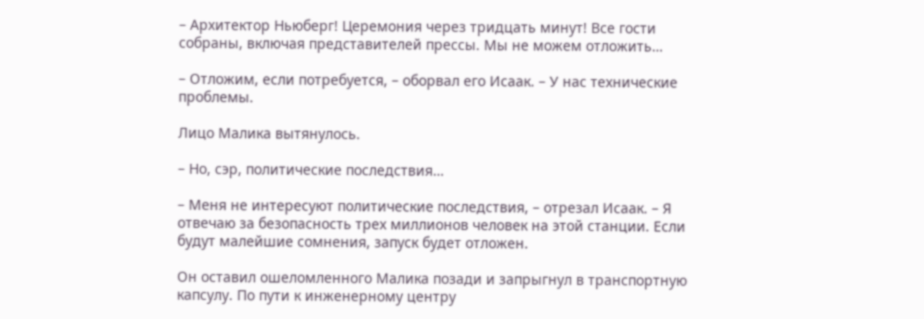– Архитектор Ньюберг! Церемония через тридцать минут! Все гости собраны, включая представителей прессы. Мы не можем отложить…

– Отложим, если потребуется, – оборвал его Исаак. – У нас технические проблемы.

Лицо Малика вытянулось.

– Но, сэр, политические последствия…

– Меня не интересуют политические последствия, – отрезал Исаак. – Я отвечаю за безопасность трех миллионов человек на этой станции. Если будут малейшие сомнения, запуск будет отложен.

Он оставил ошеломленного Малика позади и запрыгнул в транспортную капсулу. По пути к инженерному центру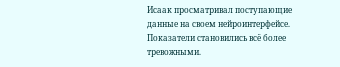Исаак просматривал поступающие данные на своем нейроинтерфейсе. Показатели становились всё более тревожными.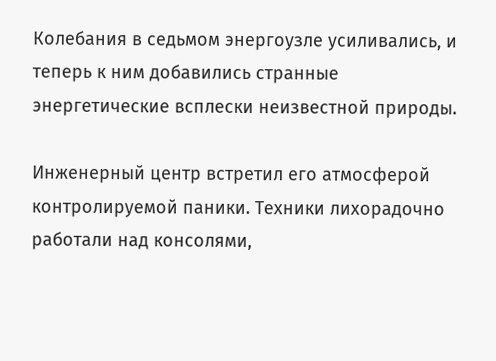Колебания в седьмом энергоузле усиливались, и теперь к ним добавились странные энергетические всплески неизвестной природы.

Инженерный центр встретил его атмосферой контролируемой паники. Техники лихорадочно работали над консолями,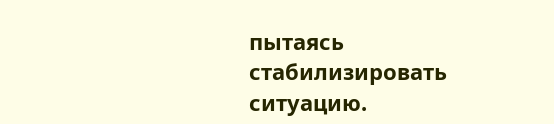пытаясь стабилизировать ситуацию.